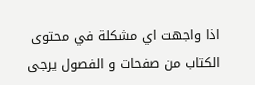اذا واجهت اي مشكلة في محتوى الكتاب من صفحات و الفصول يرجى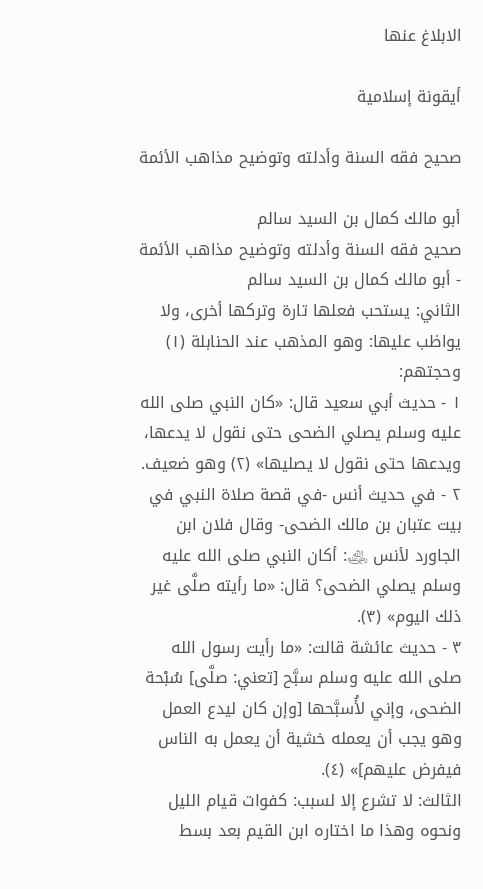الابلاغ عنها

أيقونة إسلامية

صحيح فقه السنة وأدلته وتوضيح مذاهب الأئمة

أبو مالك كمال بن السيد سالم
صحيح فقه السنة وأدلته وتوضيح مذاهب الأئمة - أبو مالك كمال بن السيد سالم
الثاني: يستحب فعلها تارة وتركها أخرى، ولا يواظب عليها: وهو المذهب عند الحنابلة (١) وحجتهم:
١ - حديث أبي سعيد قال: «كان النبي صلى الله عليه وسلم يصلي الضحى حتى نقول لا يدعها، ويدعها حتى نقول لا يصليها» (٢) وهو ضعيف.
٢ - في حديث أنس -في قصة صلاة النبي في بيت عتبان بن مالك الضحى- وقال فلان ابن الجاورد لأنس ﵁: أكان النبي صلى الله عليه وسلم يصلي الضحى؟ قال: «ما رأيته صلَّى غير ذلك اليوم» (٣).
٣ - حديث عائشة قالت: «ما رأيت رسول الله صلى الله عليه وسلم سبَّح [تعني: صلَّى] سُبْحة الضحى، وإني لأُسبَّحها [وإن كان ليدع العمل وهو يجب أن يعمله خشية أن يعمل به الناس فيفرض عليهم]» (٤).
الثالث: لا تشرع إلا لسبب: كفوات قيام الليل ونحوه وهذا ما اختاره ابن القيم بعد بسط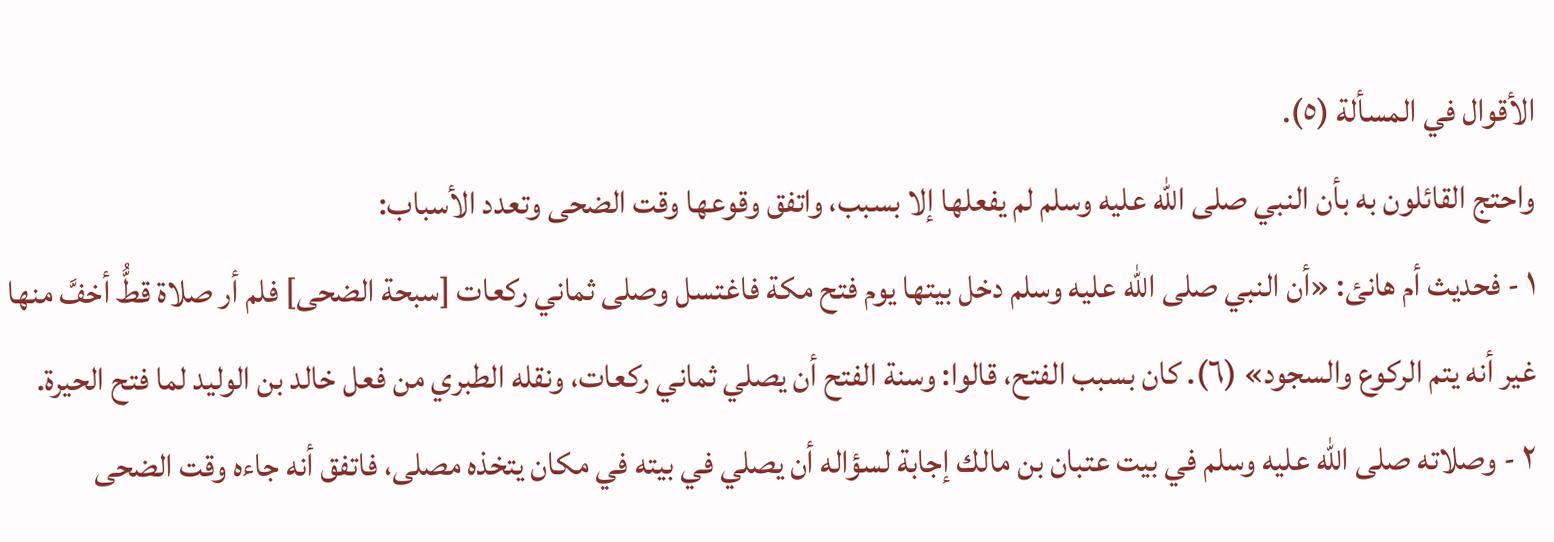الأقوال في المسألة (٥).
واحتج القائلون به بأن النبي صلى الله عليه وسلم لم يفعلها إلا بسبب، واتفق وقوعها وقت الضحى وتعدد الأسباب:
١ - فحديث أم هانئ: «أن النبي صلى الله عليه وسلم دخل بيتها يوم فتح مكة فاغتسل وصلى ثماني ركعات [سبحة الضحى] فلم أر صلاة قطُّ أخفَّ منها غير أنه يتم الركوع والسجود» (٦). كان بسبب الفتح، قالوا: وسنة الفتح أن يصلي ثماني ركعات، ونقله الطبري من فعل خالد بن الوليد لما فتح الحيرة.
٢ - وصلاته صلى الله عليه وسلم في بيت عتبان بن مالك إجابة لسؤاله أن يصلي في بيته في مكان يتخذه مصلى، فاتفق أنه جاءه وقت الضحى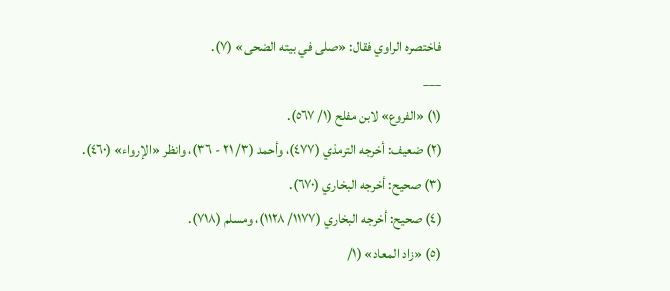فاختصره الراوي فقال: «صلى في بيته الضحى» (٧).
___
(١) «الفروع» لابن مفلح (١/ ٥٦٧).
(٢) ضعيف: أخرجه الترمذي (٤٧٧)، وأحمد (٣/ ٢١ - ٣٦)، وانظر «الإرواء» (٤٦٠).
(٣) صحيح: أخرجه البخاري (٦٧٠).
(٤) صحيح: أخرجه البخاري (١١٧٧/ ١١٢٨)، ومسلم (٧١٨).
(٥) «زاد المعاد» (١/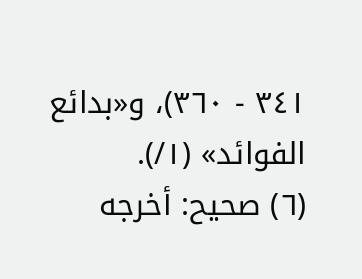٣٤١ - ٣٦٠)، و«بدائع الفوائد» (١/).
(٦) صحيح: أخرجه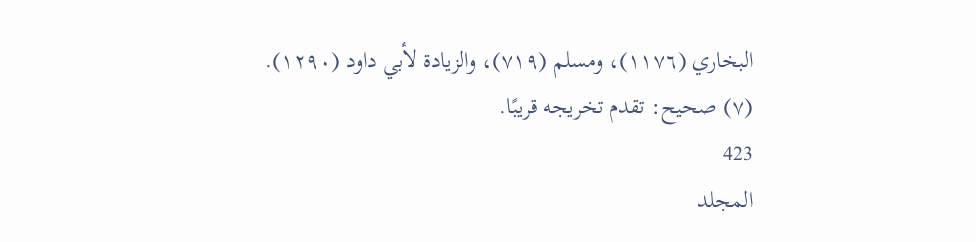البخاري (١١٧٦)، ومسلم (٧١٩)، والزيادة لأبي داود (١٢٩٠).
(٧) صحيح: تقدم تخريجه قريبًا.
423
المجلد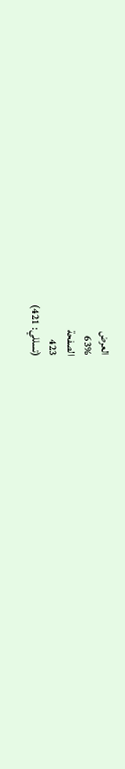العرض
63%
الصفحة
423
(تسللي: 421)